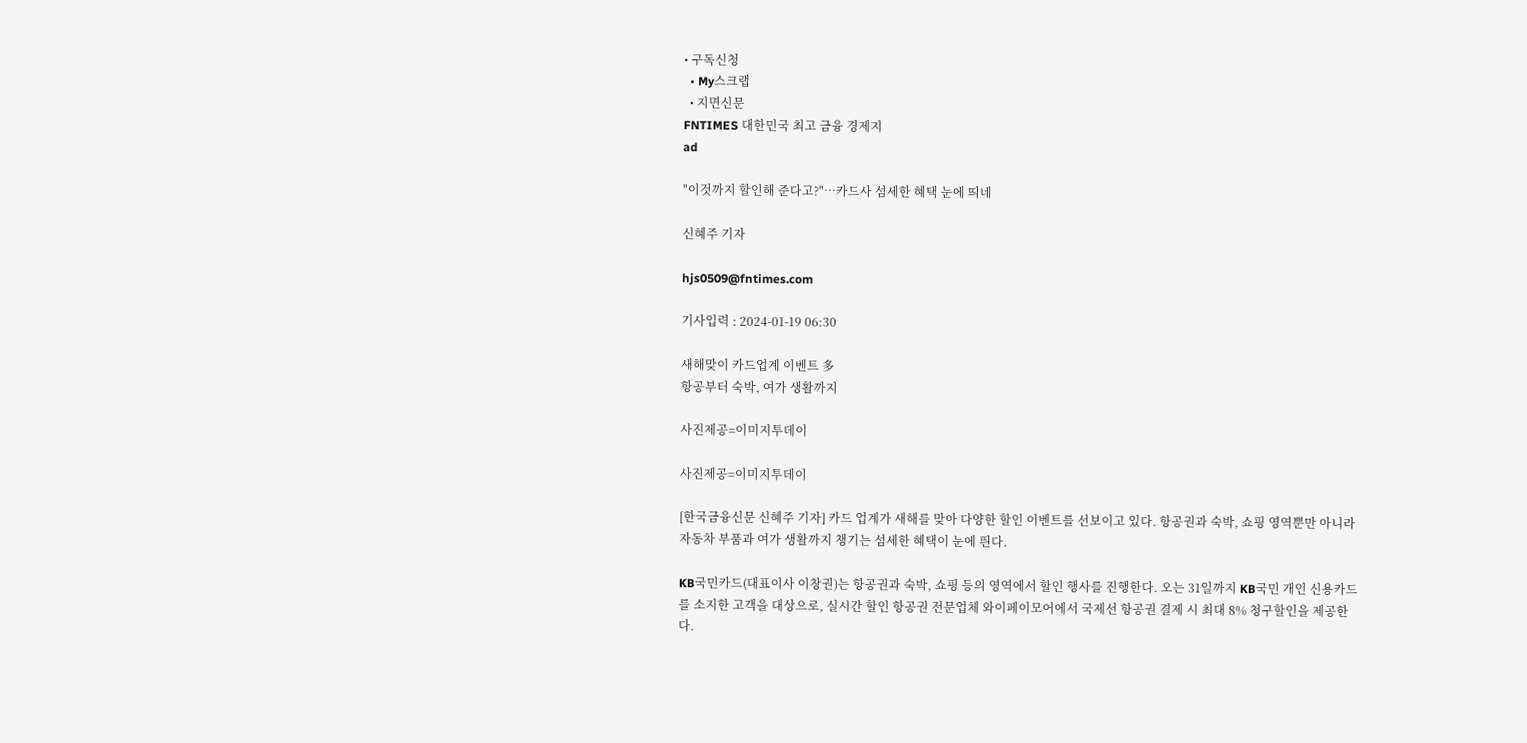• 구독신청
  • My스크랩
  • 지면신문
FNTIMES 대한민국 최고 금융 경제지
ad

"이것까지 할인해 준다고?"…카드사 섬세한 혜택 눈에 띄네

신혜주 기자

hjs0509@fntimes.com

기사입력 : 2024-01-19 06:30

새해맞이 카드업계 이벤트 多
항공부터 숙박, 여가 생활까지

사진제공=이미지투데이

사진제공=이미지투데이

[한국금융신문 신혜주 기자] 카드 업계가 새해를 맞아 다양한 할인 이벤트를 선보이고 있다. 항공권과 숙박, 쇼핑 영역뿐만 아니라 자동차 부품과 여가 생활까지 챙기는 섬세한 혜택이 눈에 띈다.

KB국민카드(대표이사 이창권)는 항공권과 숙박, 쇼핑 등의 영역에서 할인 행사를 진행한다. 오는 31일까지 KB국민 개인 신용카드를 소지한 고객을 대상으로, 실시간 할인 항공권 전문업체 와이페이모어에서 국제선 항공권 결제 시 최대 8% 청구할인을 제공한다.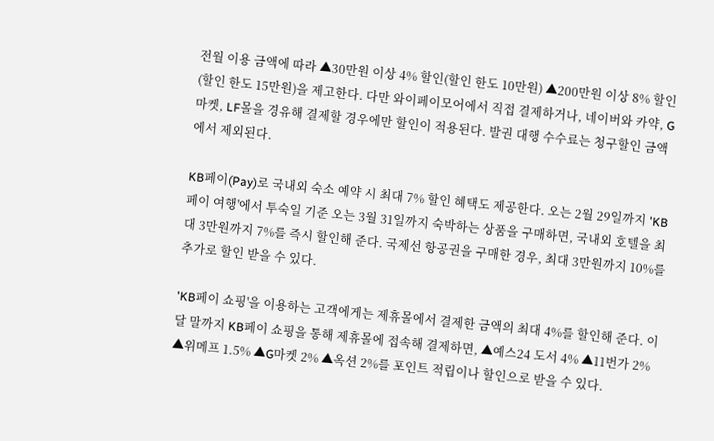전월 이용 금액에 따라 ▲30만원 이상 4% 할인(할인 한도 10만원) ▲200만원 이상 8% 할인 (할인 한도 15만원)을 제고한다. 다만 와이페이모어에서 직접 결제하거나, 네이버와 카약, G마켓, LF몰을 경유해 결제할 경우에만 할인이 적용된다. 발권 대행 수수료는 청구할인 금액에서 제외된다.

KB페이(Pay)로 국내외 숙소 예약 시 최대 7% 할인 혜택도 제공한다. 오는 2월 29일까지 'KB페이 여행'에서 투숙일 기준 오는 3월 31일까지 숙박하는 상품을 구매하면, 국내외 호텔을 최대 3만원까지 7%를 즉시 할인해 준다. 국제선 항공권을 구매한 경우, 최대 3만원까지 10%를 추가로 할인 받을 수 있다.

'KB페이 쇼핑'을 이용하는 고객에게는 제휴몰에서 결제한 금액의 최대 4%를 할인해 준다. 이달 말까지 KB페이 쇼핑을 통해 제휴몰에 접속해 결제하면, ▲예스24 도서 4% ▲11번가 2% ▲위메프 1.5% ▲G마켓 2% ▲옥션 2%를 포인트 적립이나 할인으로 받을 수 있다.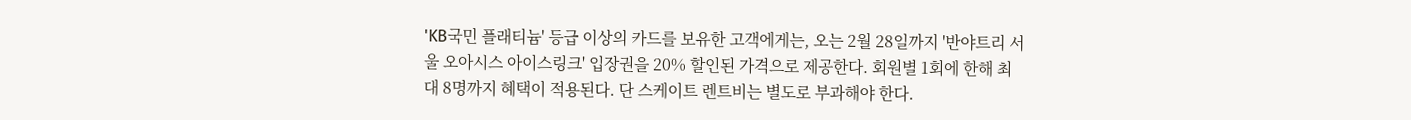'KB국민 플래티늄' 등급 이상의 카드를 보유한 고객에게는, 오는 2월 28일까지 '반야트리 서울 오아시스 아이스링크' 입장권을 20% 할인된 가격으로 제공한다. 회원별 1회에 한해 최대 8명까지 혜택이 적용된다. 단 스케이트 렌트비는 별도로 부과해야 한다.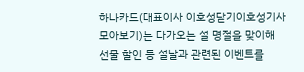하나카드(대표이사 이호성닫기이호성기사 모아보기)는 다가오는 설 명절을 맞이해 선물 할인 등 설날과 관련된 이벤트를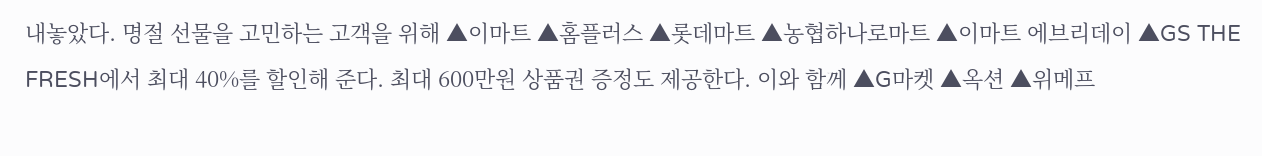내놓았다. 명절 선물을 고민하는 고객을 위해 ▲이마트 ▲홈플러스 ▲롯데마트 ▲농협하나로마트 ▲이마트 에브리데이 ▲GS THE FRESH에서 최대 40%를 할인해 준다. 최대 600만원 상품권 증정도 제공한다. 이와 함께 ▲G마켓 ▲옥션 ▲위메프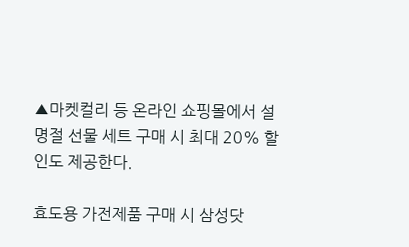▲마켓컬리 등 온라인 쇼핑몰에서 설 명절 선물 세트 구매 시 최대 20% 할인도 제공한다.

효도용 가전제품 구매 시 삼성닷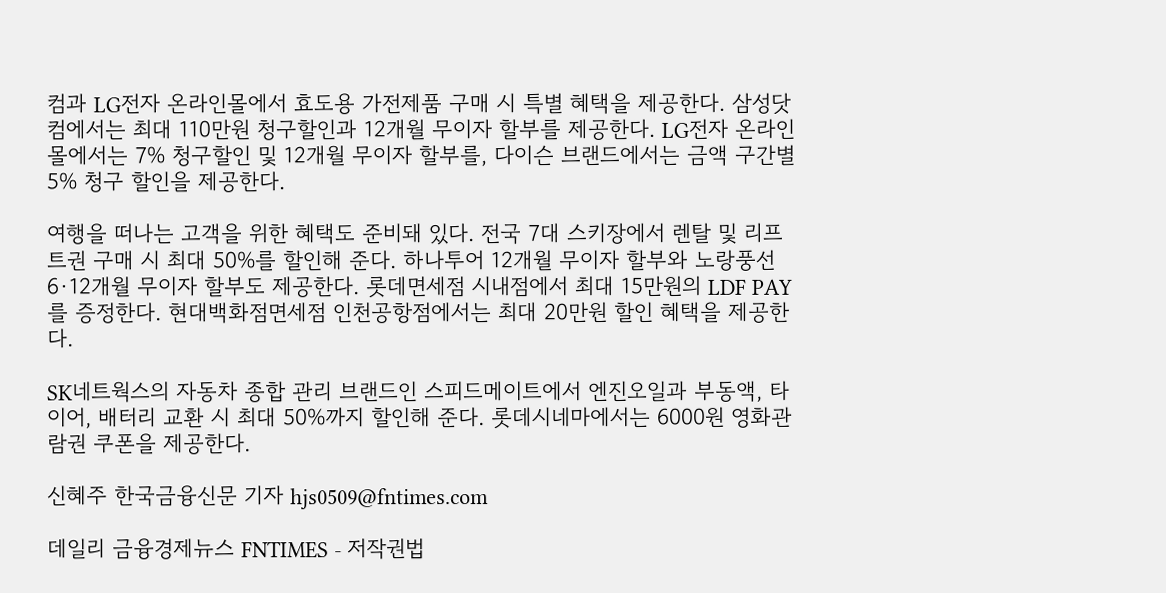컴과 LG전자 온라인몰에서 효도용 가전제품 구매 시 특별 혜택을 제공한다. 삼성닷컴에서는 최대 110만원 청구할인과 12개월 무이자 할부를 제공한다. LG전자 온라인몰에서는 7% 청구할인 및 12개월 무이자 할부를, 다이슨 브랜드에서는 금액 구간별 5% 청구 할인을 제공한다.

여행을 떠나는 고객을 위한 혜택도 준비돼 있다. 전국 7대 스키장에서 렌탈 및 리프트권 구매 시 최대 50%를 할인해 준다. 하나투어 12개월 무이자 할부와 노랑풍선 6·12개월 무이자 할부도 제공한다. 롯데면세점 시내점에서 최대 15만원의 LDF PAY를 증정한다. 현대백화점면세점 인천공항점에서는 최대 20만원 할인 혜택을 제공한다.

SK네트웍스의 자동차 종합 관리 브랜드인 스피드메이트에서 엔진오일과 부동액, 타이어, 배터리 교환 시 최대 50%까지 할인해 준다. 롯데시네마에서는 6000원 영화관람권 쿠폰을 제공한다.

신혜주 한국금융신문 기자 hjs0509@fntimes.com

데일리 금융경제뉴스 FNTIMES - 저작권법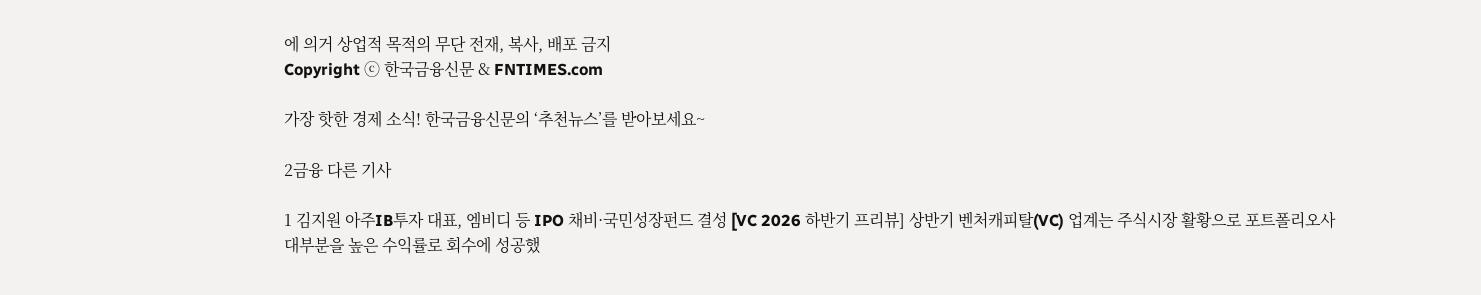에 의거 상업적 목적의 무단 전재, 복사, 배포 금지
Copyright ⓒ 한국금융신문 & FNTIMES.com

가장 핫한 경제 소식! 한국금융신문의 ‘추천뉴스’를 받아보세요~

2금융 다른 기사

1 김지원 아주IB투자 대표, 엠비디 등 IPO 채비·국민성장펀드 결성 [VC 2026 하반기 프리뷰] 상반기 벤처캐피탈(VC) 업계는 주식시장 활황으로 포트폴리오사 대부분을 높은 수익률로 회수에 성공했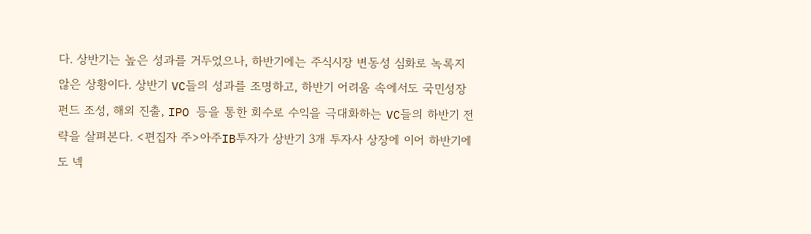다. 상반기는 높은 성과를 거두었으나, 하반기에는 주식시장 변동성 심화로 녹록지 않은 상황이다. 상반기 VC들의 성과를 조명하고, 하반기 어려움 속에서도 국민성장펀드 조성, 해외 진출, IPO 등을 통한 회수로 수익을 극대화하는 VC들의 하반기 전략을 살펴본다. <편집자 주>아주IB투자가 상반기 3개 투자사 상장에 이어 하반기에도 넥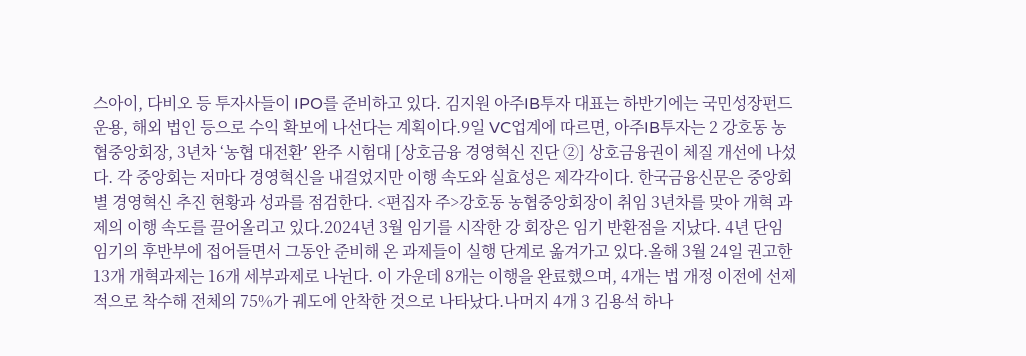스아이, 다비오 등 투자사들이 IPO를 준비하고 있다. 김지원 아주IB투자 대표는 하반기에는 국민성장펀드 운용, 해외 법인 등으로 수익 확보에 나선다는 계획이다.9일 VC업계에 따르면, 아주IB투자는 2 강호동 농협중앙회장, 3년차 ‘농협 대전환ʼ 완주 시험대 [상호금융 경영혁신 진단 ②] 상호금융권이 체질 개선에 나섰다. 각 중앙회는 저마다 경영혁신을 내걸었지만 이행 속도와 실효성은 제각각이다. 한국금융신문은 중앙회별 경영혁신 추진 현황과 성과를 점검한다. <편집자 주>강호동 농협중앙회장이 취임 3년차를 맞아 개혁 과제의 이행 속도를 끌어올리고 있다.2024년 3월 임기를 시작한 강 회장은 임기 반환점을 지났다. 4년 단임 임기의 후반부에 접어들면서 그동안 준비해 온 과제들이 실행 단계로 옮겨가고 있다.올해 3월 24일 권고한 13개 개혁과제는 16개 세부과제로 나뉜다. 이 가운데 8개는 이행을 완료했으며, 4개는 법 개정 이전에 선제적으로 착수해 전체의 75%가 궤도에 안착한 것으로 나타났다.나머지 4개 3 김용석 하나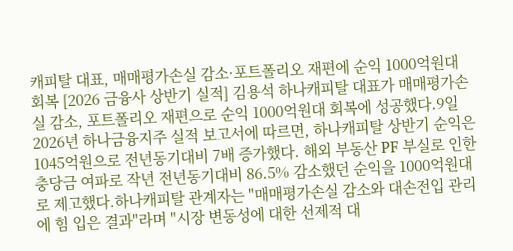캐피탈 대표, 매매평가손실 감소·포트폴리오 재편에 순익 1000억원대 회복 [2026 금융사 상반기 실적] 김용석 하나캐피탈 대표가 매매평가손실 감소, 포트폴리오 재편으로 순익 1000억원대 회복에 성공했다.9일 2026년 하나금융지주 실적 보고서에 따르면, 하나캐피탈 상반기 순익은 1045억원으로 전년동기대비 7배 증가했다. 해외 부동산 PF 부실로 인한 충당금 여파로 작년 전년동기대비 86.5% 감소했던 순익을 1000억원대로 제고했다.하나캐피탈 관계자는 "매매평가손실 감소와 대손전입 관리에 힘 입은 결과"라며 "시장 변동성에 대한 선제적 대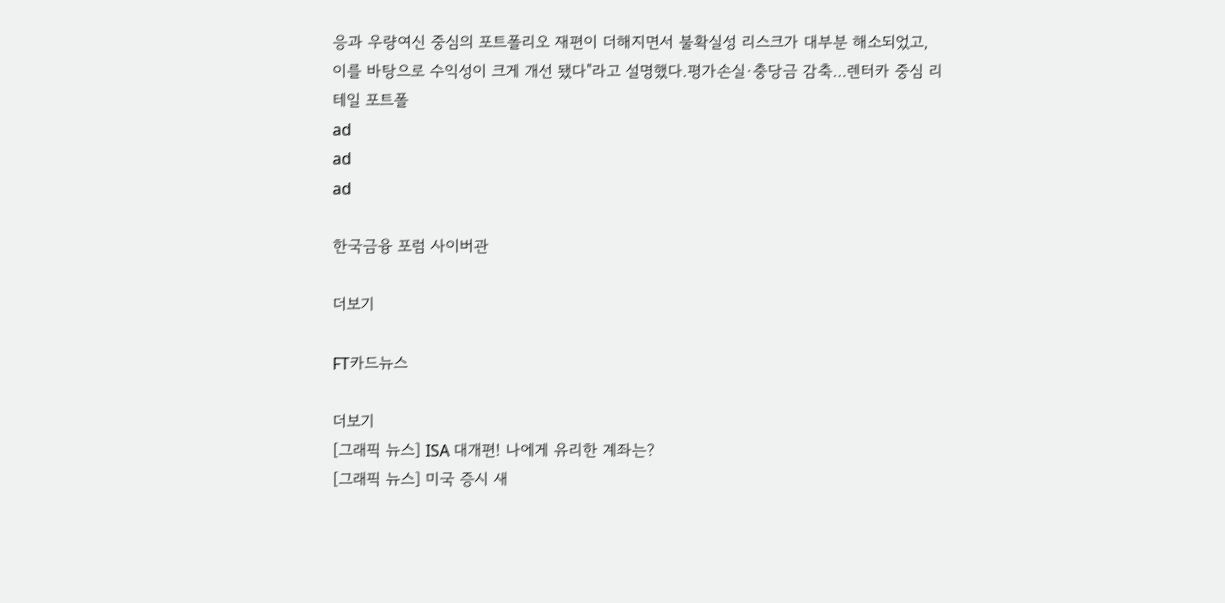응과 우량여신 중심의 포트폴리오 재편이 더해지면서 불확실성 리스크가 대부분 해소되었고, 이를 바탕으로 수익성이 크게 개선 됐다"라고 설명했다.평가손실·충당금 감축…렌터카 중심 리테일 포트폴
ad
ad
ad

한국금융 포럼 사이버관

더보기

FT카드뉴스

더보기
[그래픽 뉴스] ISA 대개편! 나에게 유리한 계좌는?
[그래픽 뉴스] 미국 증시 새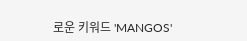로운 키워드 'MANGOS'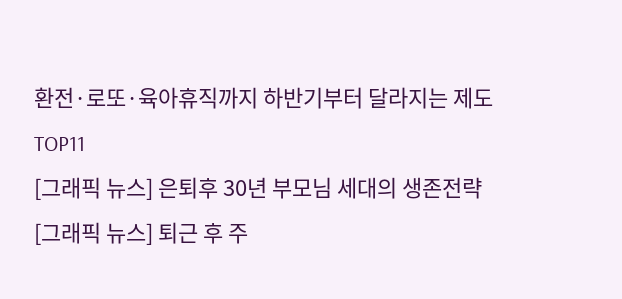환전·로또·육아휴직까지 하반기부터 달라지는 제도 TOP11
[그래픽 뉴스] 은퇴후 30년 부모님 세대의 생존전략
[그래픽 뉴스] 퇴근 후 주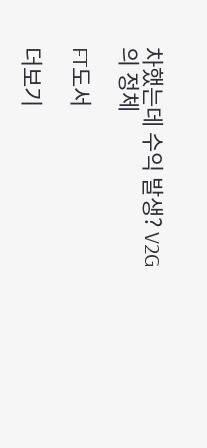차했는데 수익 발생? V2G의 정체

FT도서

더보기